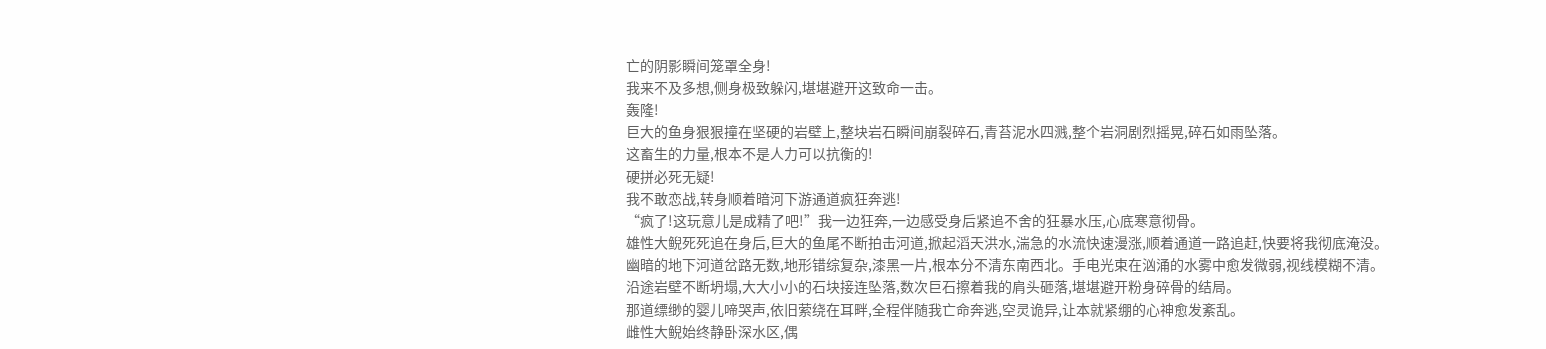亡的阴影瞬间笼罩全身!
我来不及多想,侧身极致躲闪,堪堪避开这致命一击。
轰隆!
巨大的鱼身狠狠撞在坚硬的岩壁上,整块岩石瞬间崩裂碎石,青苔泥水四溅,整个岩洞剧烈摇晃,碎石如雨坠落。
这畜生的力量,根本不是人力可以抗衡的!
硬拼必死无疑!
我不敢恋战,转身顺着暗河下游通道疯狂奔逃!
“疯了!这玩意儿是成精了吧!”我一边狂奔,一边感受身后紧追不舍的狂暴水压,心底寒意彻骨。
雄性大鲵死死追在身后,巨大的鱼尾不断拍击河道,掀起滔天洪水,湍急的水流快速漫涨,顺着通道一路追赶,快要将我彻底淹没。
幽暗的地下河道岔路无数,地形错综复杂,漆黑一片,根本分不清东南西北。手电光束在汹涌的水雾中愈发微弱,视线模糊不清。
沿途岩壁不断坍塌,大大小小的石块接连坠落,数次巨石擦着我的肩头砸落,堪堪避开粉身碎骨的结局。
那道缥缈的婴儿啼哭声,依旧萦绕在耳畔,全程伴随我亡命奔逃,空灵诡异,让本就紧绷的心神愈发紊乱。
雌性大鲵始终静卧深水区,偶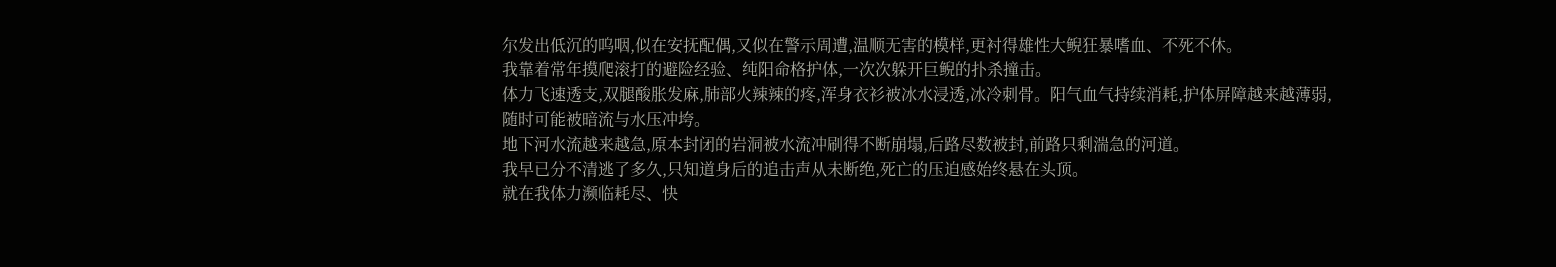尔发出低沉的呜咽,似在安抚配偶,又似在警示周遭,温顺无害的模样,更衬得雄性大鲵狂暴嗜血、不死不休。
我靠着常年摸爬滚打的避险经验、纯阳命格护体,一次次躲开巨鲵的扑杀撞击。
体力飞速透支,双腿酸胀发麻,肺部火辣辣的疼,浑身衣衫被冰水浸透,冰冷刺骨。阳气血气持续消耗,护体屏障越来越薄弱,随时可能被暗流与水压冲垮。
地下河水流越来越急,原本封闭的岩洞被水流冲刷得不断崩塌,后路尽数被封,前路只剩湍急的河道。
我早已分不清逃了多久,只知道身后的追击声从未断绝,死亡的压迫感始终悬在头顶。
就在我体力濒临耗尽、快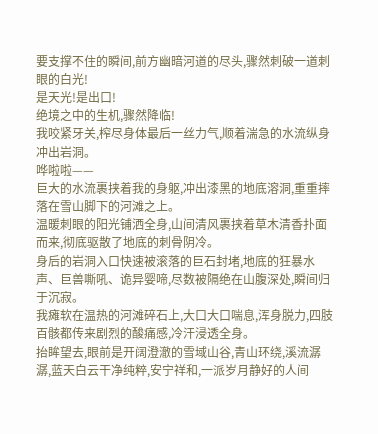要支撑不住的瞬间,前方幽暗河道的尽头,骤然刺破一道刺眼的白光!
是天光!是出口!
绝境之中的生机,骤然降临!
我咬紧牙关,榨尽身体最后一丝力气,顺着湍急的水流纵身冲出岩洞。
哗啦啦——
巨大的水流裹挟着我的身躯,冲出漆黑的地底溶洞,重重摔落在雪山脚下的河滩之上。
温暖刺眼的阳光铺洒全身,山间清风裹挟着草木清香扑面而来,彻底驱散了地底的刺骨阴冷。
身后的岩洞入口快速被滚落的巨石封堵,地底的狂暴水声、巨兽嘶吼、诡异婴啼,尽数被隔绝在山腹深处,瞬间归于沉寂。
我瘫软在温热的河滩碎石上,大口大口喘息,浑身脱力,四肢百骸都传来剧烈的酸痛感,冷汗浸透全身。
抬眸望去,眼前是开阔澄澈的雪域山谷,青山环绕,溪流潺潺,蓝天白云干净纯粹,安宁祥和,一派岁月静好的人间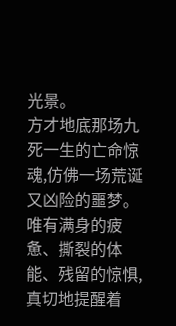光景。
方才地底那场九死一生的亡命惊魂,仿佛一场荒诞又凶险的噩梦。
唯有满身的疲惫、撕裂的体能、残留的惊惧,真切地提醒着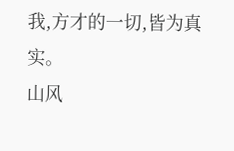我,方才的一切,皆为真实。
山风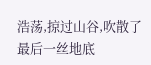浩荡,掠过山谷,吹散了最后一丝地底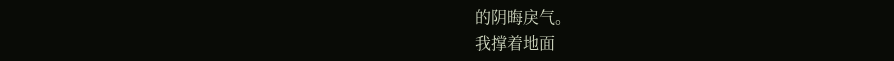的阴晦戾气。
我撑着地面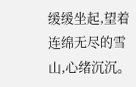缓缓坐起,望着连绵无尽的雪山,心绪沉沉。